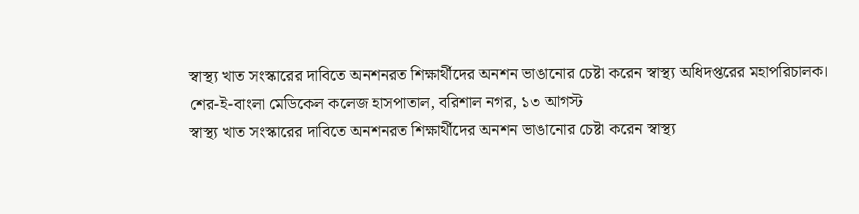স্বাস্থ্য খাত সংস্কারের দাবিতে অনশনরত শিক্ষার্থীদের অনশন ভাঙানোর চেষ্টা করেন স্বাস্থ্য অধিদপ্তরের মহাপরিচালক। শের-ই-বাংলা মেডিকেল কলেজ হাসপাতাল, বরিশাল নগর, ১৩ আগস্ট
স্বাস্থ্য খাত সংস্কারের দাবিতে অনশনরত শিক্ষার্থীদের অনশন ভাঙানোর চেষ্টা করেন স্বাস্থ্য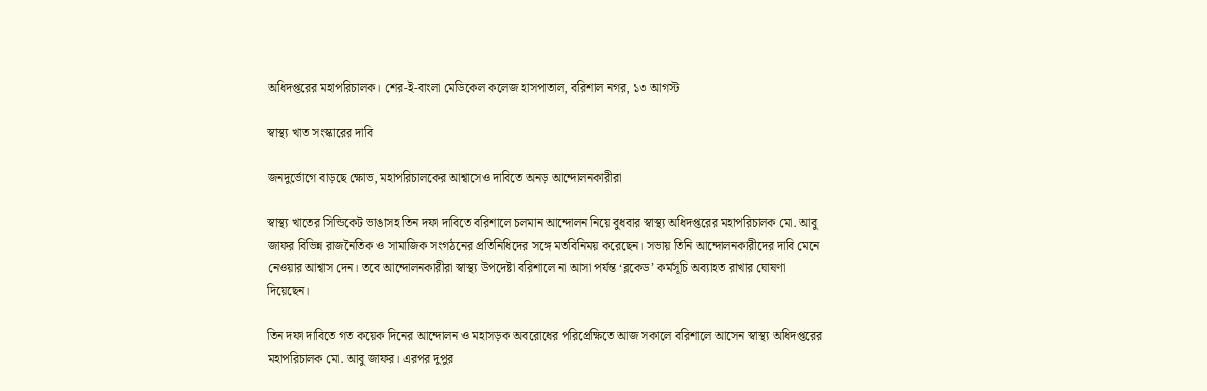অধিদপ্তরের মহাপরিচালক। শের-ই-বাংলা মেডিকেল কলেজ হাসপাতাল, বরিশাল নগর, ১৩ আগস্ট

স্বাস্থ্য খাত সংস্কারের দাবি

জনদুর্ভোগে বাড়ছে ক্ষোভ, মহাপরিচালকের আশ্বাসেও দাবিতে অনড় আন্দোলনকারীরা

স্বাস্থ্য খাতের সিন্ডিকেট ভাঙাসহ তিন দফা দাবিতে বরিশালে চলমান আন্দোলন নিয়ে বুধবার স্বাস্থ্য অধিদপ্তরের মহাপরিচালক মো. আবু জাফর বিভিন্ন রাজনৈতিক ও সামাজিক সংগঠনের প্রতিনিধিদের সঙ্গে মতবিনিময় করেছেন। সভায় তিনি আন্দোলনকারীদের দাবি মেনে নেওয়ার আশ্বাস দেন। তবে আন্দোলনকারীরা স্বাস্থ্য উপদেষ্টা বরিশালে না আসা পর্যন্ত ‘ব্লকেড’ কর্মসূচি অব্যাহত রাখার ঘোষণা দিয়েছেন।

তিন দফা দাবিতে গত কয়েক দিনের আন্দোলন ও মহাসড়ক অবরোধের পরিপ্রেক্ষিতে আজ সকালে বরিশালে আসেন স্বাস্থ্য অধিদপ্তরের মহাপরিচালক মো. আবু জাফর। এরপর দুপুর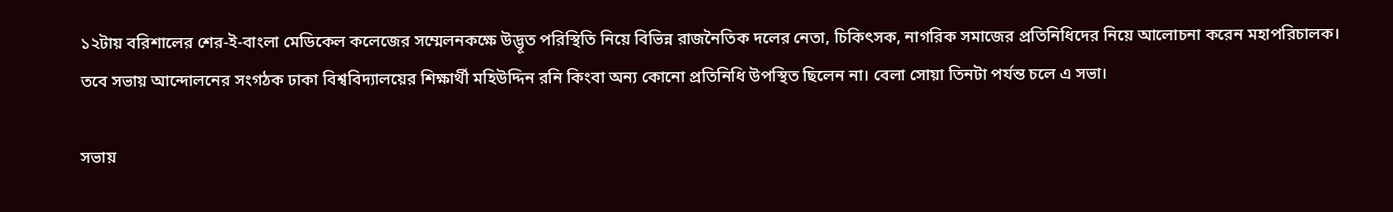১২টায় বরিশালের শের-ই-বাংলা মেডিকেল কলেজের সম্মেলনকক্ষে উদ্ভূত পরিস্থিতি নিয়ে বিভিন্ন রাজনৈতিক দলের নেতা, চিকিৎসক, নাগরিক সমাজের প্রতিনিধিদের নিয়ে আলোচনা করেন মহাপরিচালক। তবে সভায় আন্দোলনের সংগঠক ঢাকা বিশ্ববিদ্যালয়ের শিক্ষার্থী মহিউদ্দিন রনি কিংবা অন্য কোনো প্রতিনিধি উপস্থিত ছিলেন না। বেলা সোয়া তিনটা পর্যন্ত চলে এ সভা।

সভায়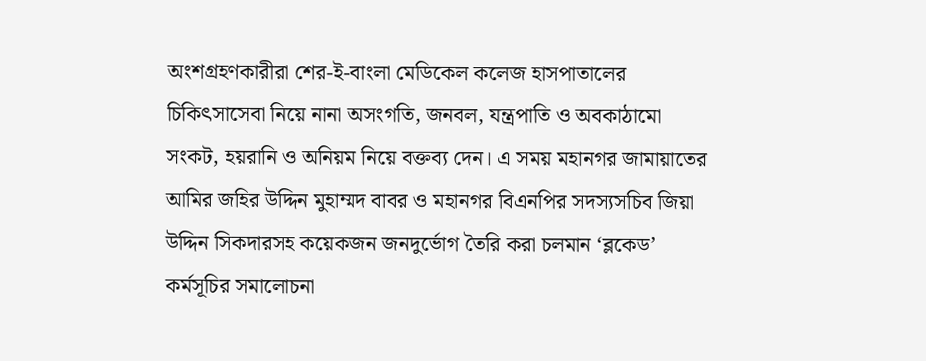অংশগ্রহণকারীরা শের-ই-বাংলা মেডিকেল কলেজ হাসপাতালের চিকিৎসাসেবা নিয়ে নানা অসংগতি, জনবল, যন্ত্রপাতি ও অবকাঠামো সংকট, হয়রানি ও অনিয়ম নিয়ে বক্তব্য দেন। এ সময় মহানগর জামায়াতের আমির জহির উদ্দিন মুহাম্মদ বাবর ও মহানগর বিএনপির সদস্যসচিব জিয়া উদ্দিন সিকদারসহ কয়েকজন জনদুর্ভোগ তৈরি করা চলমান ‘ব্লকেড’ কর্মসূচির সমালোচনা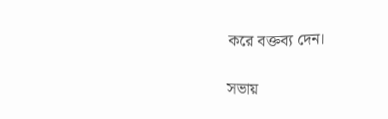করে বক্তব্য দেন।

সভায়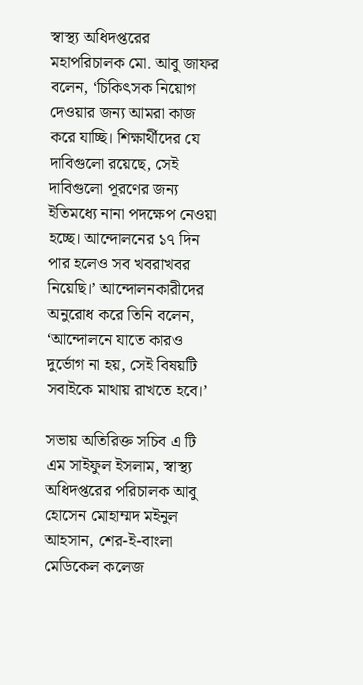স্বাস্থ্য অধিদপ্তরের মহাপরিচালক মো. আবু জাফর বলেন, ‘চিকিৎসক নিয়োগ দেওয়ার জন্য আমরা কাজ করে যাচ্ছি। শিক্ষার্থীদের যে দাবিগুলো রয়েছে, সেই দাবিগুলো পূরণের জন্য ইতিমধ্যে নানা পদক্ষেপ নেওয়া হচ্ছে। আন্দোলনের ১৭ দিন পার হলেও সব খবরাখবর নিয়েছি।’ আন্দোলনকারীদের অনুরোধ করে তিনি বলেন, ‘আন্দোলনে যাতে কারও দুর্ভোগ না হয়, সেই বিষয়টি সবাইকে মাথায় রাখতে হবে।’

সভায় অতিরিক্ত সচিব এ টি এম সাইফুল ইসলাম, স্বাস্থ্য অধিদপ্তরের পরিচালক আবু হোসেন মোহাম্মদ মইনুল আহসান, শের-ই-বাংলা মেডিকেল কলেজ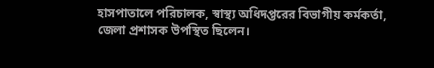হাসপাতালে পরিচালক, স্বাস্থ্য অধিদপ্তরের বিভাগীয় কর্মকর্তা, জেলা প্রশাসক উপস্থিত ছিলেন।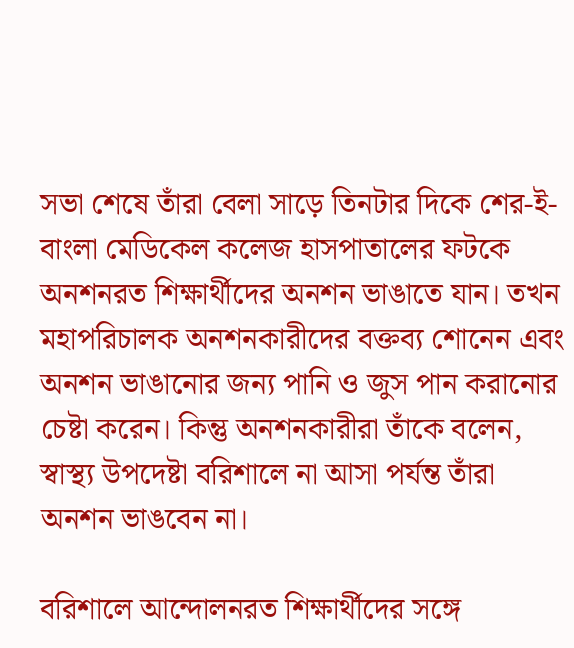সভা শেষে তাঁরা বেলা সাড়ে তিনটার দিকে শের-ই-বাংলা মেডিকেল কলেজ হাসপাতালের ফটকে অনশনরত শিক্ষার্থীদের অনশন ভাঙাতে যান। তখন মহাপরিচালক অনশনকারীদের বক্তব্য শোনেন এবং অনশন ভাঙানোর জন্য পানি ও জুস পান করানোর চেষ্টা করেন। কিন্তু অনশনকারীরা তাঁকে বলেন, স্বাস্থ্য উপদেষ্টা বরিশালে না আসা পর্যন্ত তাঁরা অনশন ভাঙবেন না।

বরিশালে আন্দোলনরত শিক্ষার্থীদের সঙ্গে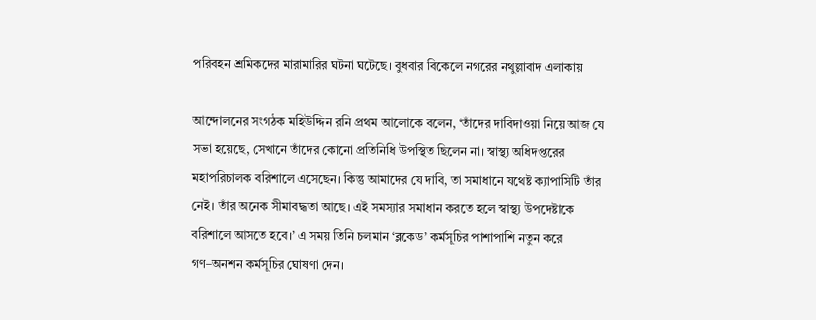পরিবহন শ্রমিকদের মারামারির ঘটনা ঘটেছে। বুধবার বিকেলে নগরের নথুল্লাবাদ এলাকায়

আন্দোলনের সংগঠক মহিউদ্দিন রনি প্রথম আলোকে বলেন, ‘তাঁদের দাবিদাওয়া নিয়ে আজ যে সভা হয়েছে, সেখানে তাঁদের কোনো প্রতিনিধি উপস্থিত ছিলেন না। স্বাস্থ্য অধিদপ্তরের মহাপরিচালক বরিশালে এসেছেন। কিন্তু আমাদের যে দাবি, তা সমাধানে যথেষ্ট ক্যাপাসিটি তাঁর নেই। তাঁর অনেক সীমাবদ্ধতা আছে। এই সমস্যার সমাধান করতে হলে স্বাস্থ্য উপদেষ্টাকে বরিশালে আসতে হবে।’ এ সময় তিনি চলমান ‘ব্লকেড’ কর্মসূচির পাশাপাশি নতুন করে গণ–অনশন কর্মসূচির ঘোষণা দেন।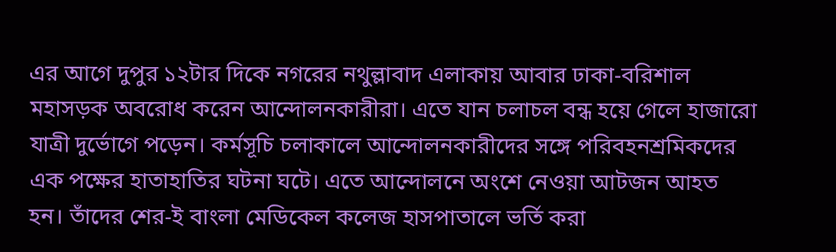এর আগে দুপুর ১২টার দিকে নগরের নথুল্লাবাদ এলাকায় আবার ঢাকা-বরিশাল মহাসড়ক অবরোধ করেন আন্দোলনকারীরা। এতে যান চলাচল বন্ধ হয়ে গেলে হাজারো যাত্রী দুর্ভোগে পড়েন। কর্মসূচি চলাকালে আন্দোলনকারীদের সঙ্গে পরিবহনশ্রমিকদের এক পক্ষের হাতাহাতির ঘটনা ঘটে। এতে আন্দোলনে অংশে নেওয়া আটজন আহত হন। তাঁদের শের-ই বাংলা মেডিকেল কলেজ হাসপাতালে ভর্তি করা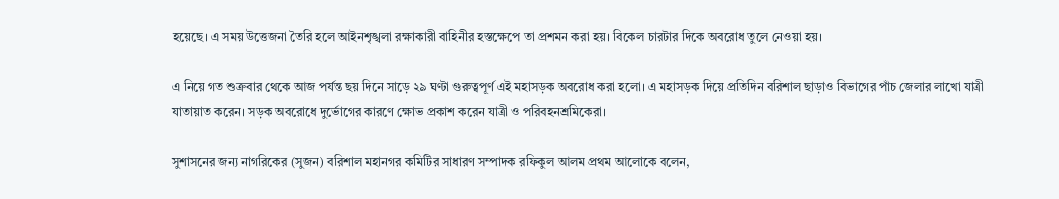হয়েছে। এ সময় উত্তেজনা তৈরি হলে আইনশৃঙ্খলা রক্ষাকারী বাহিনীর হস্তক্ষেপে তা প্রশমন করা হয়। বিকেল চারটার দিকে অবরোধ তুলে নেওয়া হয়।

এ নিয়ে গত শুক্রবার থেকে আজ পর্যন্ত ছয় দিনে সাড়ে ২৯ ঘণ্টা গুরুত্বপূর্ণ এই মহাসড়ক অবরোধ করা হলো। এ মহাসড়ক দিয়ে প্রতিদিন বরিশাল ছাড়াও বিভাগের পাঁচ জেলার লাখো যাত্রী যাতায়াত করেন। সড়ক অবরোধে দুর্ভোগের কারণে ক্ষোভ প্রকাশ করেন যাত্রী ও পরিবহনশ্রমিকেরা।

সুশাসনের জন্য নাগরিকের (সুজন) বরিশাল মহানগর কমিটির সাধারণ সম্পাদক রফিকুল আলম প্রথম আলোকে বলেন,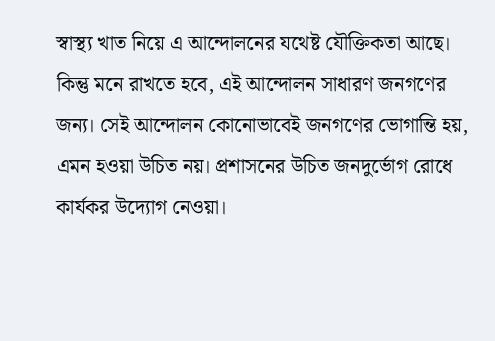স্বাস্থ্য খাত নিয়ে এ আন্দোলনের যথেষ্ট যৌক্তিকতা আছে। কিন্তু মনে রাখতে হবে, এই আন্দোলন সাধারণ জনগণের জন্য। সেই আন্দোলন কোনোভাবেই জনগণের ভোগান্তি হয়, এমন হওয়া উচিত নয়। প্রশাসনের উচিত জনদুর্ভোগ রোধে কার্যকর উদ্যোগ নেওয়া।